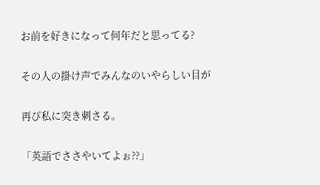お前を好きになって何年だと思ってる?

その人の掛け声でみんなのいやらしい目が

再び私に突き刺さる。

「英語でささやいてよぉ??」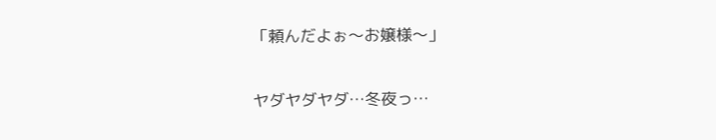「頼んだよぉ〜お嬢様〜」

ヤダヤダヤダ…冬夜っ…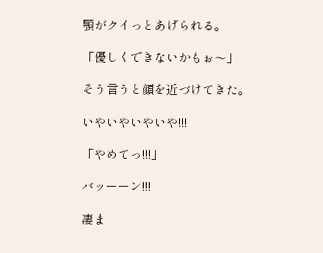顎がクイっとあげられる。

「優しくできないかもぉ〜」

そう言うと顔を近づけてきた。

いやいやいやいや!!!

「やめてっ!!!」

バッーーン!!!

凄ま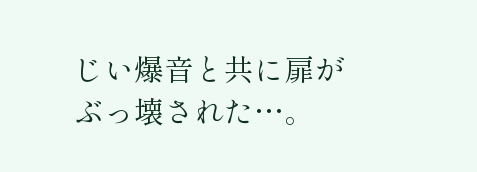じい爆音と共に扉がぶっ壊された…。